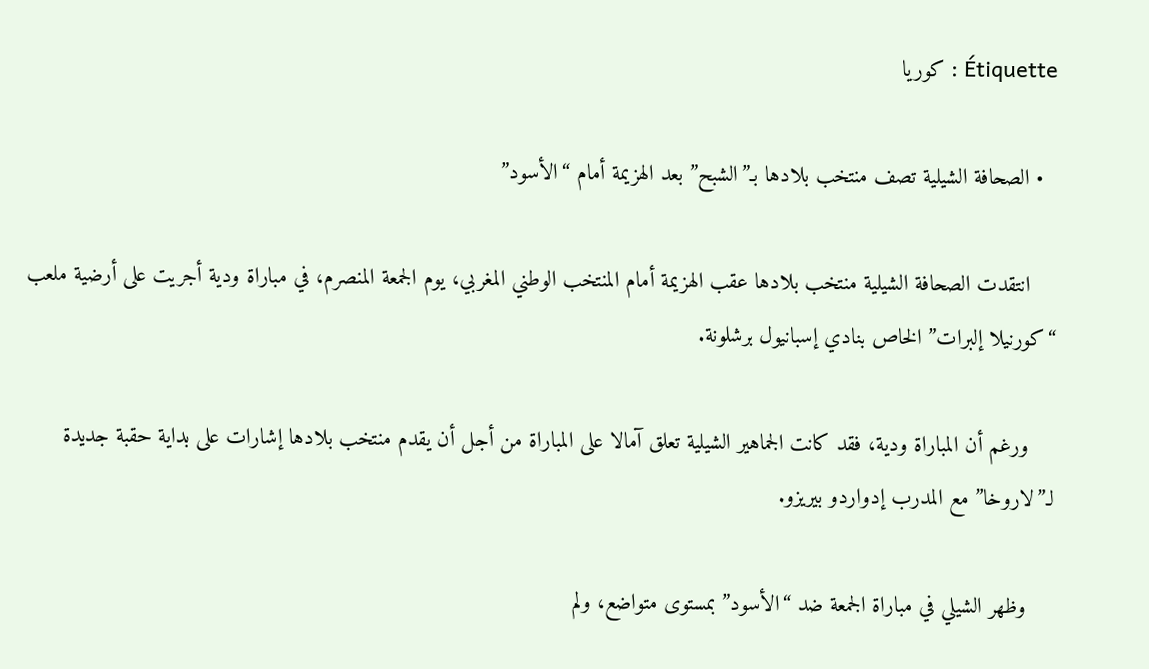Étiquette : كوريا

  • الصحافة الشيلية تصف منتخب بلادها بـ”الشبح” بعد الهزيمة أمام “الأسود”

    انتقدت الصحافة الشيلية منتخب بلادها عقب الهزيمة أمام المنتخب الوطني المغربي، يوم الجمعة المنصرم، في مباراة ودية أجريت على أرضية ملعب “كورنيلا إلبرات” الخاص بنادي إسبانيول برشلونة.

    ورغم أن المباراة ودية، فقد كانت الجماهير الشيلية تعلق آمالا على المباراة من أجل أن يقدم منتخب بلادها إشارات على بداية حقبة جديدة لـ”لاروخا” مع المدرب إدواردو بيريزو.

    وظهر الشيلي في مباراة الجمعة ضد “الأسود” بمستوى متواضع، ولم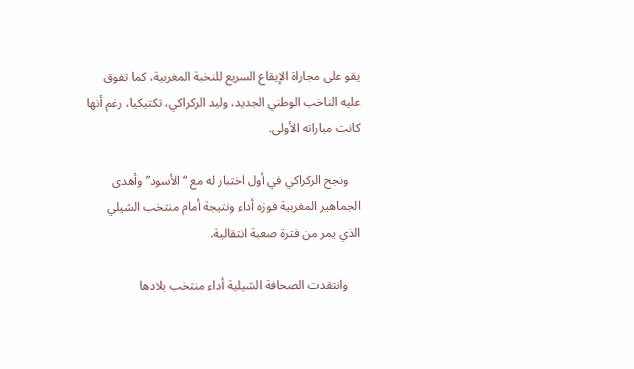يقو على مجاراة الإيقاع السريع للنخبة المغربية، كما تفوق عليه الناخب الوطني الجديد، وليد الركراكي، تكتيكيا، رغم أنها كانت مباراته الأولى.

    ونجح الركراكي في أول اختبار له مع “الأسود” وأهدى الجماهير المغربية فوزه أداء ونتيجة أمام منتخب الشيلي الذي يمر من فترة صعبة انتقالية.

    وانتقدت الصحافة الشيلية أداء منتخب بلادها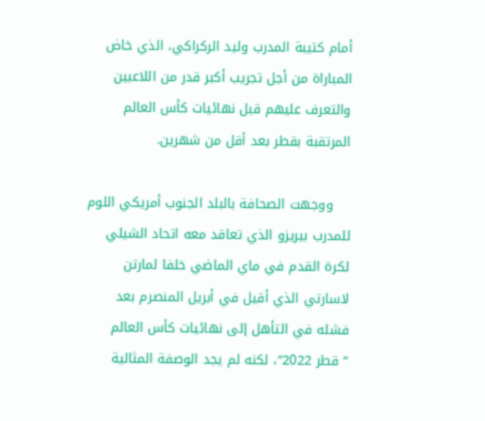أمام كتيبة المدرب وليد الركراكي، الذي خاض المباراة من أجل تجريب أكبر قدر من اللاعبين والتعرف عليهم قبل نهائيات كأس العالم المرتقبة بقطر بعد أقل من شهرين.

    ووجهت الصحافة بالبلد الجنوب أمريكي اللوم للمدرب بيريزو الذي تعاقد معه اتحاد الشيلي لكرة القدم في ماي الماضي خلفا لمارتن لاسارتي الذي أقيل في أبريل المنصرم بعد فشله في التأهل إلى نهائيات كأس العالم “قطر 2022″، لكنه لم يجد الوصفة المثالية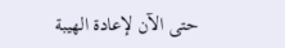حتى الآن لإعادة الهيبة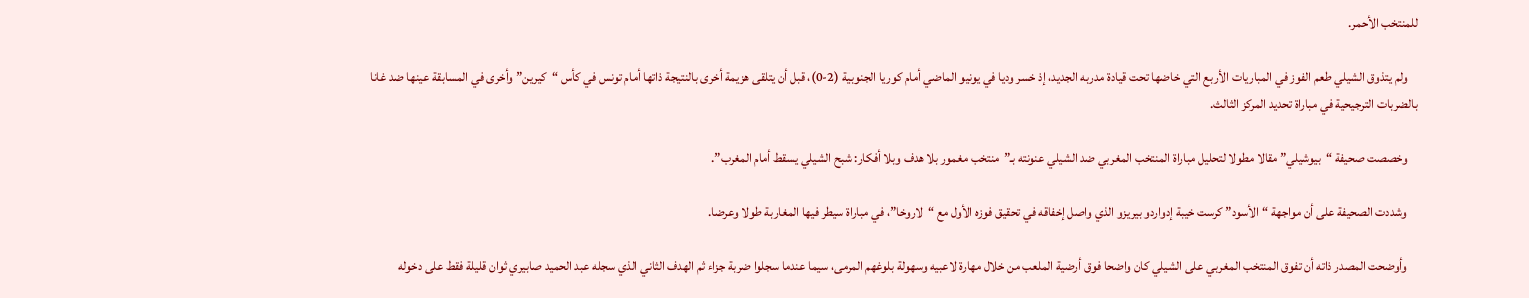للمنتخب الأحمر.

    ولم يتذوق الشيلي طعم الفوز في المباريات الأربع التي خاضها تحت قيادة مدربه الجديد، إذ خسر وديا في يونيو الماضي أمام كوريا الجنوبية (2-0)، قبل أن يتلقى هزيمة أخرى بالنتيجة ذاتها أمام تونس في كأس “كيرين” وأخرى في المسابقة عينها ضد غانا بالضربات الترجيحية في مباراة تحديد المركز الثالث.

    وخصصت صحيفة “بيوشيلي” مقالا مطولا لتحليل مباراة المنتخب المغربي ضد الشيلي عنونته بـ”منتخب مغمور بلا هدف وبلا أفكار: شبح الشيلي يسقط أمام المغرب”.

    وشددت الصحيفة على أن مواجهة “الأسود” كرست خيبة إدواردو بيريزو الذي واصل إخفاقه في تحقيق فوزه الأول مع “لاروخا”، في مباراة سيطر فيها المغاربة طولا وعرضا.

    وأوضحت المصدر ذاته أن تفوق المنتخب المغربي على الشيلي كان واضحا فوق أرضية الملعب من خلال مهارة لاعبيه وسهولة بلوغهم المرمى، سيما عندما سجلوا ضربة جزاء ثم الهدف الثاني الذي سجله عبد الحميد صابيري ثوان قليلة فقط على دخوله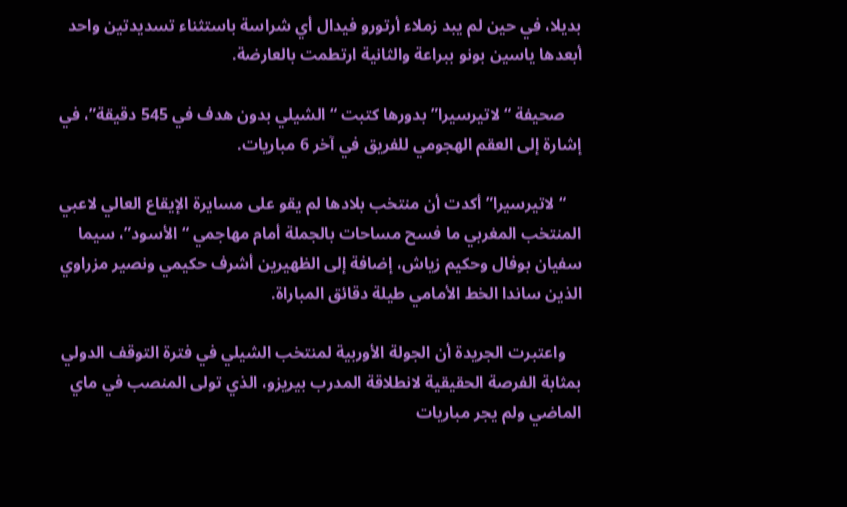بديلا، في حين لم يبد زملاء أرتورو فيدال أي شراسة باستثناء تسديدتين واحد أبعدها ياسين بونو ببراعة والثانية ارتطمت بالعارضة.

    صحيفة “لاتيرسيرا” بدورها كتبت “الشيلي بدون هدف في 545 دقيقة”، في إشارة إلى العقم الهجومي للفريق في آخر 6 مباريات.

    “لاتيرسيرا” أكدت أن منتخب بلادها لم يقو على مسايرة الإيقاع العالي لاعبي المنتخب المغربي ما فسح مساحات بالجملة أمام مهاجمي “الأسود”، سيما سفيان بوفال وحكيم زياش، إضافة إلى الظهيرين أشرف حكيمي ونصير مزراوي الذين ساندا الخط الأمامي طيلة دقائق المباراة.

    واعتبرت الجريدة أن الجولة الأوربية لمنتخب الشيلي في فترة التوقف الدولي بمثابة الفرصة الحقيقية لانطلاقة المدرب بيريزو، الذي تولى المنصب في ماي الماضي ولم يجر مباريات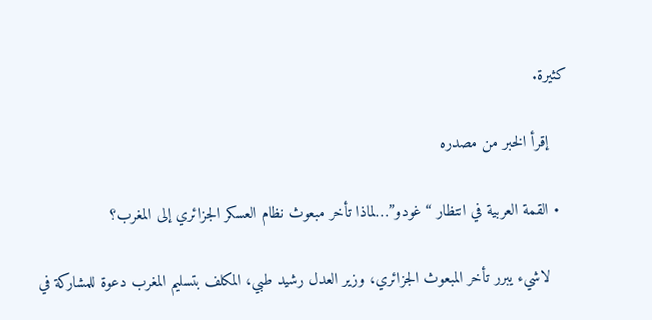كثيرة.

    إقرأ الخبر من مصدره

  • القمة العربية في انتظار “غودو”…لماذا تأخر مبعوث نظام العسكر الجزائري إلى المغرب؟

    لاشيء يبرر تأخر المبعوث الجزائري، وزير العدل رشيد طبي، المكلف بتسليم المغرب دعوة للمشاركة في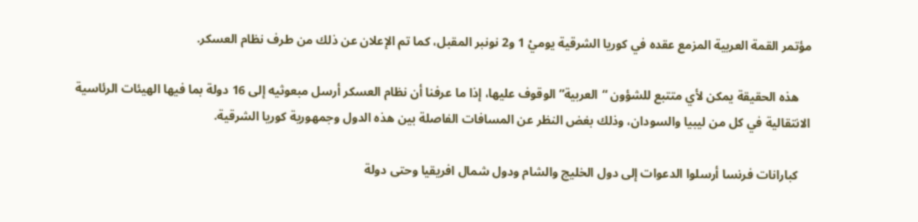مؤتمر القمة العربية المزمع عقده في كوريا الشرقية يوميْ 1 و2 نونبر المقبل، كما تم الإعلان عن ذلك من طرف نظام العسكر.

    هذه الحقيقة يمكن لأي متتبع للشؤون “العربية” الوقوف عليها، إذا ما عرفنا أن نظام العسكر أرسل مبعوثيه إلى 16 دولة بما فيها الهيئات الرئاسية الانتقالية في كل من ليبيا والسودان، وذلك بغض النظر عن المسافات الفاصلة بين هذه الدول وجمهورية كوريا الشرقية.

    كبارانات فرنسا أرسلوا الدعوات إلى دول الخليج والشام ودول شمال افريقيا وحتى دولة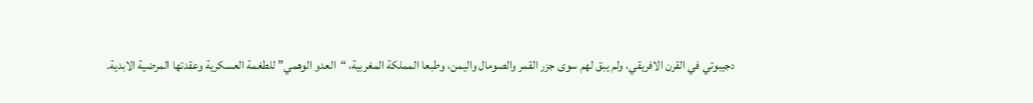دجيبوتي في القرن الافريقي، ولم يبق لهم سوى جزر القمر والصومال واليمن، وطبعا المملكة المغربية، “العدو الوهمي” للطغمة العسكرية وعقدتها المرضية الابدية.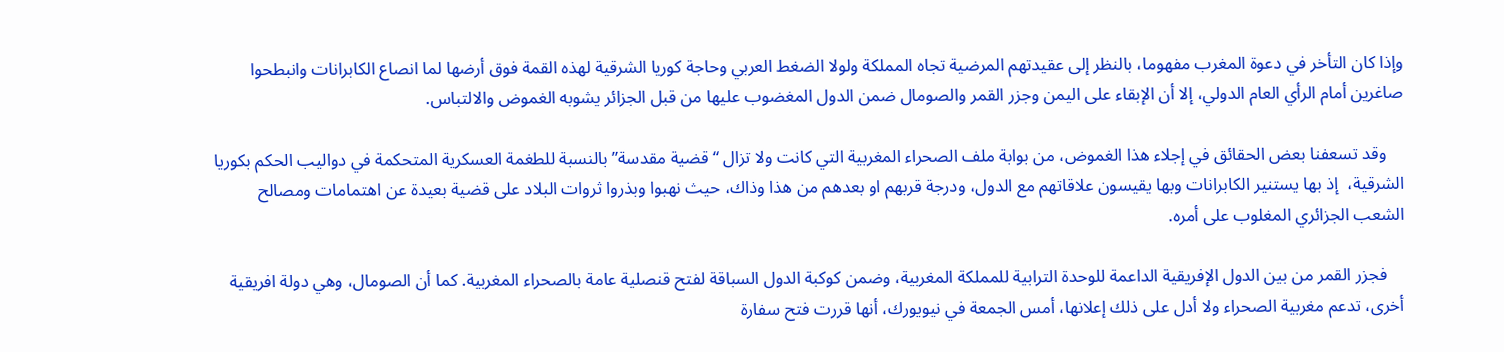وإذا كان التأخر في دعوة المغرب مفهوما، بالنظر إلى عقيدتهم المرضية تجاه المملكة ولولا الضغط العربي وحاجة كوريا الشرقية لهذه القمة فوق أرضها لما انصاع الكابرانات وانبطحوا صاغرين أمام الرأي العام الدولي، إلا أن الإبقاء على اليمن وجزر القمر والصومال ضمن الدول المغضوب عليها من قبل الجزائر يشوبه الغموض والالتباس.

    وقد تسعفنا بعض الحقائق في إجلاء هذا الغموض، من بوابة ملف الصحراء المغربية التي كانت ولا تزال “قضية مقدسة” بالنسبة للطغمة العسكرية المتحكمة في دواليب الحكم بكوريا الشرقية،  إذ بها يستنير الكابرانات وبها يقيسون علاقاتهم مع الدول، ودرجة قربهم او بعدهم من هذا وذاك، حيث نهبوا وبذروا ثروات البلاد على قضية بعيدة عن اهتمامات ومصالح الشعب الجزائري المغلوب على أمره.

    فجزر القمر من بين الدول الإفريقية الداعمة للوحدة الترابية للمملكة المغربية، وضمن كوكبة الدول السباقة لفتح قنصلية عامة بالصحراء المغربية. كما أن الصومال، وهي دولة افريقية أخرى، تدعم مغربية الصحراء ولا أدل على ذلك إعلانها، أمس الجمعة في نيويورك، أنها قررت فتح سفارة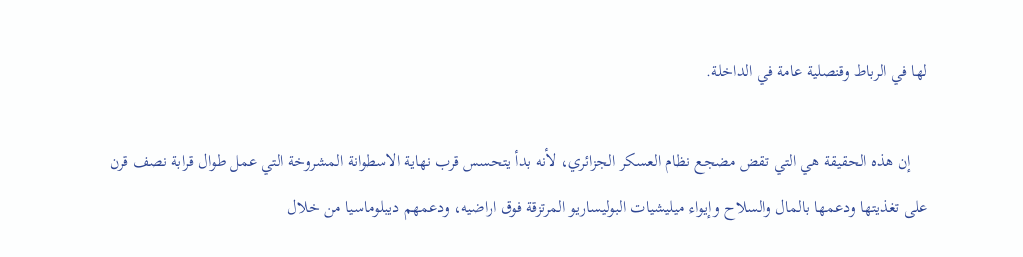لها في الرباط وقنصلية عامة في الداخلة.

    إن هذه الحقيقة هي التي تقض مضجع نظام العسكر الجزائري، لأنه بدأ يتحسس قرب نهاية الاسطوانة المشروخة التي عمل طوال قرابة نصف قرن على تغذيتها ودعمها بالمال والسلاح وإيواء ميليشيات البوليساريو المرتزقة فوق اراضيه، ودعمهم ديبلوماسيا من خلال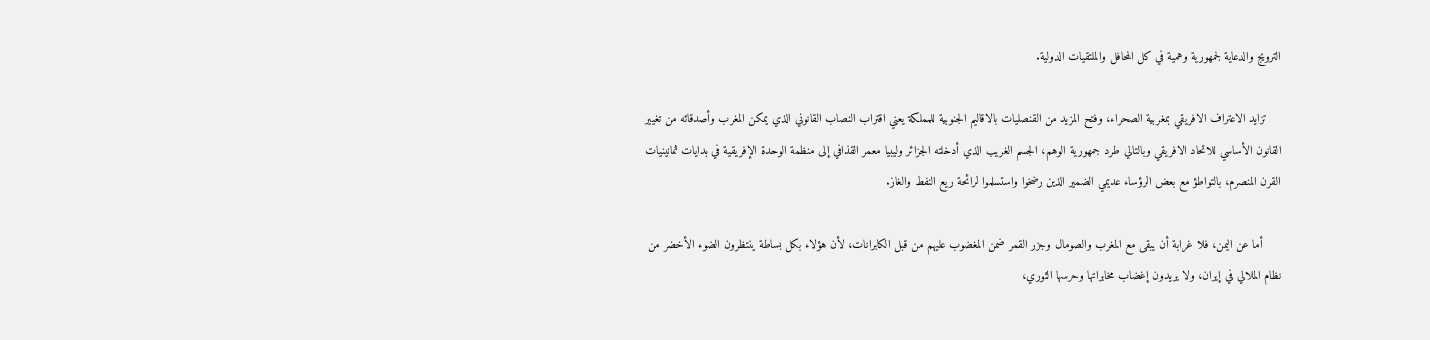الترويج والدعاية لجمهورية وهمية في كل المحافل والملتقيات الدولية.

    تزايد الاعتراف الافريقي بمغربية الصحراء، وفتح المزيد من القنصليات بالاقاليم الجنوبية للمملكة يعني اقتراب النصاب القانوني الذي يمكن المغرب وأصدقائه من تغيير القانون الأساسي للاتحاد الافريقي وبالتالي طرد جمهورية الوهم، الجسم الغريب الذي أدخلته الجزائر وليبيا معمر القذافي إلى منظمة الوحدة الإفريقية في بدايات ثمانينيات القرن المنصرم، بالتواطؤ مع بعض الرؤساء عديمي الضمير الذين رضخوا واستسلموا لرائحة ريع النفط والغاز.

     أما عن اليمن، فلا غرابة أن يبقى مع المغرب والصومال وجزر القمر ضمن المغضوب عليهم من قبل الكابرانات، لأن هؤلاء بكل بساطة ينتظرون الضوء الأخضر من نظام الملالي في إيران، ولا يريدون إغضاب مخابراتها وحرسها الثوري،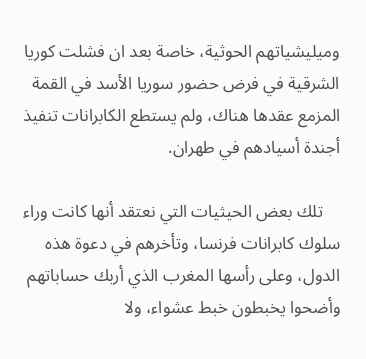وميليشياتهم الحوثية، خاصة بعد ان فشلت كوريا الشرقية في فرض حضور سوريا الأسد في القمة المزمع عقدها هناك، ولم يستطع الكابرانات تنفيذ أجندة أسيادهم في طهران.

    تلك بعض الحيثيات التي نعتقد أنها كانت وراء سلوك كابرانات فرنسا، وتأخرهم في دعوة هذه الدول، وعلى رأسها المغرب الذي أربك حساباتهم وأضحوا يخبطون خبط عشواء، ولا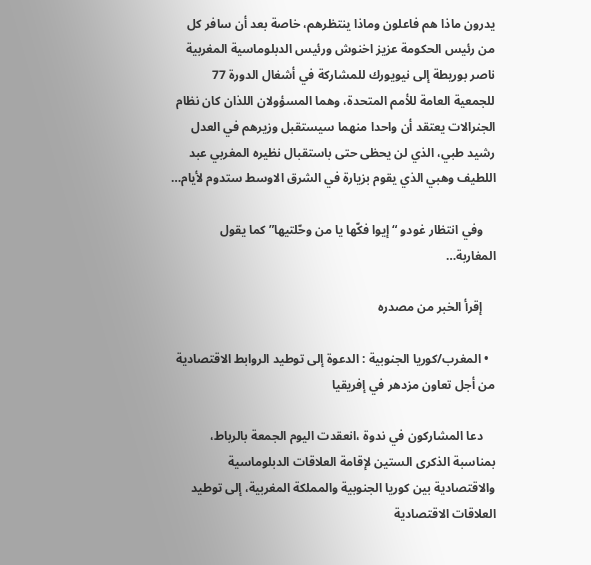يدرون ماذا هم فاعلون وماذا ينتظرهم، خاصة بعد أن سافر كل من رئيس الحكومة عزيز اخنوش ورئيس الدبلوماسية المغربية ناصر بوريطة إلى نيويورك للمشاركة في أشغال الدورة 77 للجمعية العامة للأمم المتحدة، وهما المسؤولان اللذان كان نظام الجنرالات يعتقد أن واحدا منهما سيستقبل وزيرهم في العدل رشيد طبي، الذي لن يحظى حتى باستقبال نظيره المغربي عبد اللطيف وهبي الذي يقوم بزيارة في الشرق الاوسط ستدوم لأيام…

    وفي انتظار غودو “إيوا فكّها يا من وحّلتيها” كما يقول المغاربة…

    إقرأ الخبر من مصدره

  • المغرب/كوريا الجنوبية : الدعوة إلى توطيد الروابط الاقتصادية من أجل تعاون مزدهر في إفريقيا

    دعا المشاركون في ندوة ،انعقدت اليوم الجمعة بالرباط، بمناسبة الذكرى الستين لإقامة العلاقات الدبلوماسية والاقتصادية بين كوريا الجنوبية والمملكة المغربية، إلى توطيد العلاقات الاقتصادية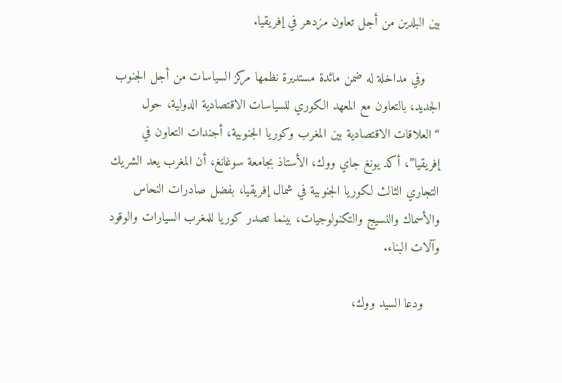بين البلدين من أجل تعاون مزدهر في إفريقيا.

    وفي مداخلة له ضمن مائدة مستديرة نظمها مركز السياسات من أجل الجنوب الجديد، بالتعاون مع المعهد الكوري للسياسات الاقتصادية الدولية، حول “العلاقات الاقتصادية بين المغرب وكوريا الجنوبية، أجندات التعاون في إفريقيا”، أكد يونغ جاي ووك، الأستاذ بجامعة سوغانغ، أن المغرب يعد الشريك التجاري الثالث لكوريا الجنوبية في شمال إفريقيا، بفضل صادرات النحاس والأسماك والنسيج والتكنولوجيات، بينما تصدر كوريا للمغرب السيارات والوقود وآلات البناء.

    ودعا السيد ووك،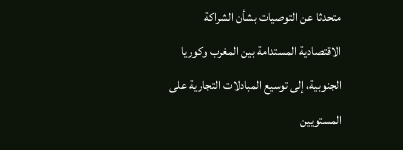متحدثا عن التوصيات بشأن الشراكة الاقتصادية المستدامة بين المغرب وكوريا الجنوبية، إلى توسيع المبادلات التجارية على المستويين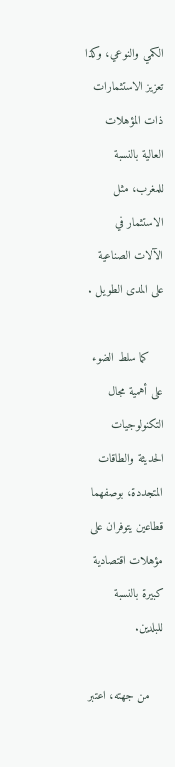الكمي والنوعي، وكذا تعزيز الاستثمارات ذات المؤهلات العالية بالنسبة للمغرب، مثل الاستثمار في الآلات الصناعية على المدى الطويل .

    كما سلط الضوء على أهمية مجال التكنولوجيات الحديثة والطاقات المتجددة، بوصفهما قطاعين يتوفران على مؤهلات اقتصادية كبيرة بالنسبة للبلدين.

    من جهته، اعتبر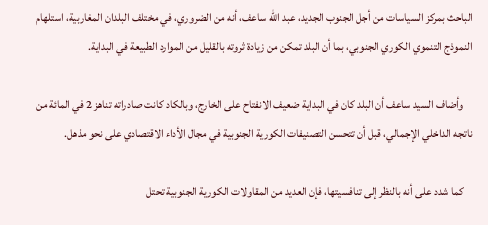الباحث بمركز السياسات من أجل الجنوب الجديد، عبد الله ساعف، أنه من الضروري، في مختلف البلدان المغاربية، استلهام النموذج التنموي الكوري الجنوبي، بما أن البلد تمكن من زيادة ثروته بالقليل من الموارد الطبيعة في البداية.

    وأضاف السيد ساعف أن البلد كان في البداية ضعيف الانفتاح على الخارج، وبالكاد كانت صادراته تناهز 2 في المائة من ناتجه الداخلي الإجمالي، قبل أن تتحسن التصنيفات الكورية الجنوبية في مجال الأداء الاقتصادي على نحو مذهل.

    كما شدد على أنه بالنظر إلى تنافسيتها، فإن العديد من المقاولات الكورية الجنوبية تحتل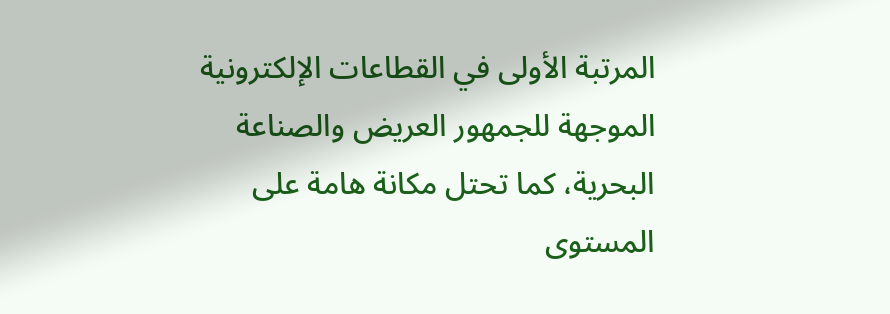المرتبة الأولى في القطاعات الإلكترونية الموجهة للجمهور العريض والصناعة البحرية، كما تحتل مكانة هامة على المستوى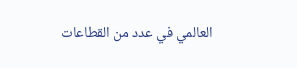العالمي في عدد من القطاعات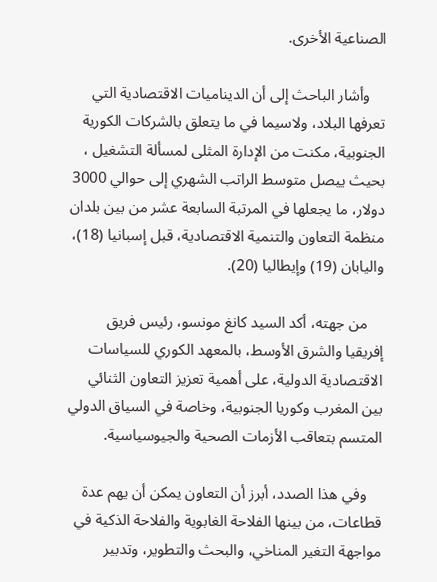الصناعية الأخرى.

    وأشار الباحث إلى أن الديناميات الاقتصادية التي تعرفها البلاد، ولاسيما في ما يتعلق بالشركات الكورية الجنوبية، مكنت من الإدارة المثلى لمسألة التشغيل ، بحيث ييصل متوسط الراتب الشهري إلى حوالي 3000 دولار، ما يجعلها في المرتبة السابعة عشر من بين بلدان منظمة التعاون والتنمية الاقتصادية، قبل إسبانيا (18)، واليابان (19) وإيطاليا (20).

    من جهته، أكد السيد كانغ مونسو، رئيس فريق إفريقيا والشرق الأوسط، بالمعهد الكوري للسياسات الاقتصادية الدولية، على أهمية تعزيز التعاون الثنائي بين المغرب وكوريا الجنوبية، وخاصة في السياق الدولي المتسم بتعاقب الأزمات الصحية والجيوسياسية.

    وفي هذا الصدد، أبرز أن التعاون يمكن أن يهم عدة قطاعات، من بينها الفلاحة الغابوية والفلاحة الذكية في مواجهة التغير المناخي، والبحث والتطوير، وتدبير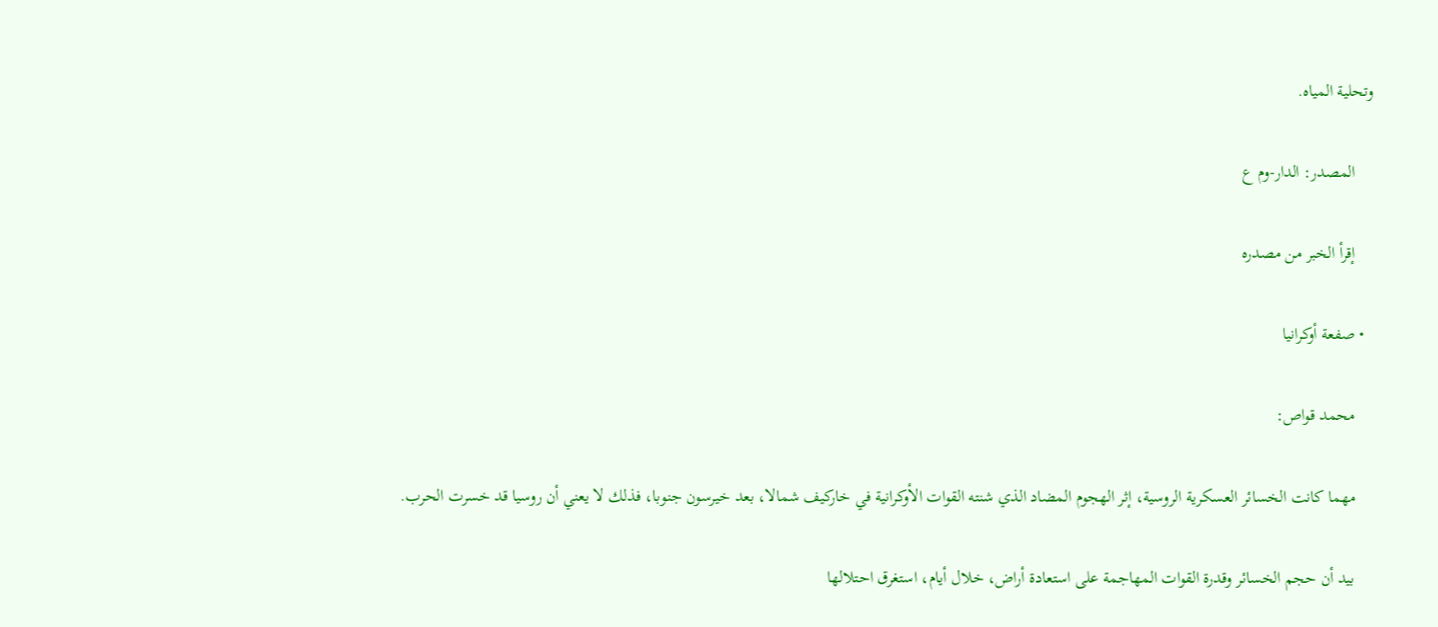وتحلية المياه.

    المصدر: الدار-وم ع

    إقرأ الخبر من مصدره

  • صفعة أوكرانيا

    محمد قواص:

    مهما كانت الخسائر العسكرية الروسية، إثر الهجوم المضاد الذي شنته القوات الأوكرانية في خاركيف شمالا، بعد خيرسون جنوبا، فذلك لا يعني أن روسيا قد خسرت الحرب.

    بيد أن حجم الخسائر وقدرة القوات المهاجمة على استعادة أراض، خلال أيام، استغرق احتلالها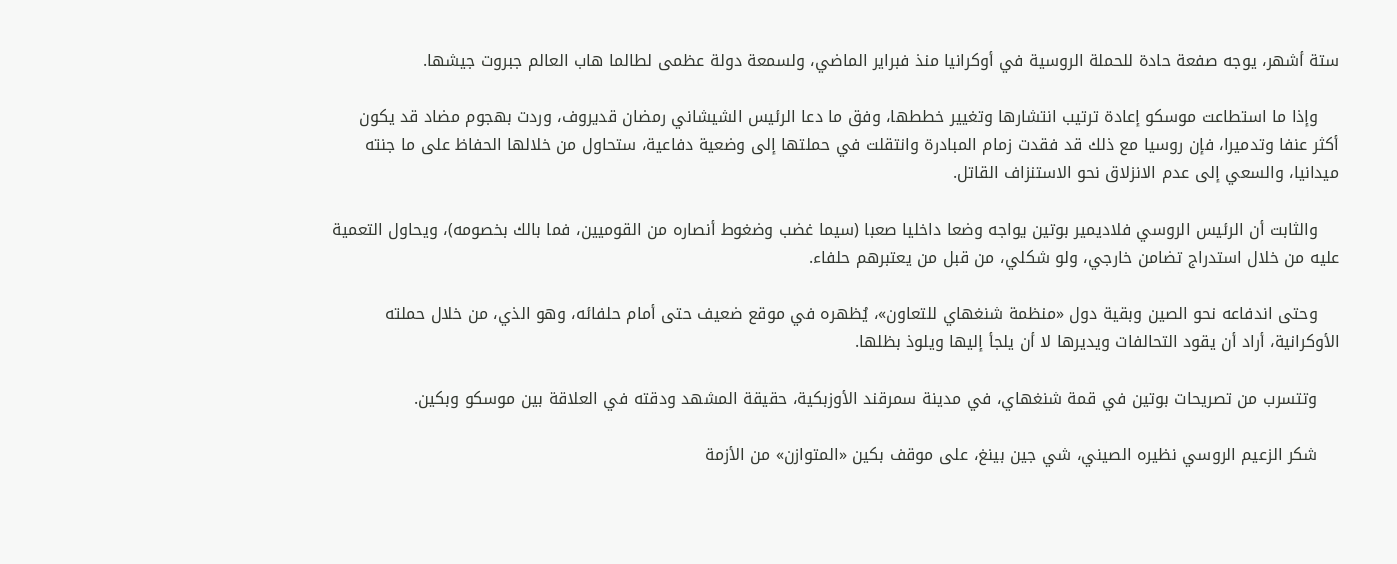ستة أشهر، يوجه صفعة حادة للحملة الروسية في أوكرانيا منذ فبراير الماضي، ولسمعة دولة عظمى لطالما هاب العالم جبروت جيشها.

    وإذا ما استطاعت موسكو إعادة ترتيب انتشارها وتغيير خططها، وفق ما دعا الرئيس الشيشاني رمضان قديروف، وردت بهجوم مضاد قد يكون أكثر عنفا وتدميرا، فإن روسيا مع ذلك قد فقدت زمام المبادرة وانتقلت في حملتها إلى وضعية دفاعية، ستحاول من خلالها الحفاظ على ما جنته ميدانيا، والسعي إلى عدم الانزلاق نحو الاستنزاف القاتل.

    والثابت أن الرئيس الروسي فلاديمير بوتين يواجه وضعا داخليا صعبا (سيما غضب وضغوط أنصاره من القوميين، فما بالك بخصومه)، ويحاول التعمية عليه من خلال استدراج تضامن خارجي، ولو شكلي، من قبل من يعتبرهم حلفاء.

    وحتى اندفاعه نحو الصين وبقية دول «منظمة شنغهاي للتعاون»، يُظهره في موقع ضعيف حتى أمام حلفائه، وهو الذي، من خلال حملته الأوكرانية، أراد أن يقود التحالفات ويديرها لا أن يلجأ إليها ويلوذ بظلها.

    وتتسرب من تصريحات بوتين في قمة شنغهاي، في مدينة سمرقند الأوزبكية، حقيقة المشهد ودقته في العلاقة بين موسكو وبكين.

    شكر الزعيم الروسي نظيره الصيني، شي جين بينغ، على موقف بكين «المتوازن» من الأزمة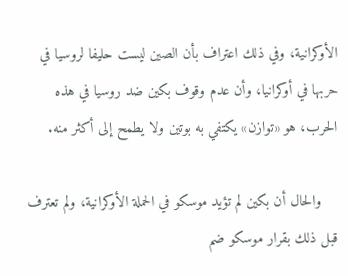الأوكرانية، وفي ذلك اعتراف بأن الصين ليست حليفا لروسيا في حربها في أوكرانيا، وأن عدم وقوف بكين ضد روسيا في هذه الحرب، هو «توازن» يكتفي به بوتين ولا يطمح إلى أكثر منه.

    والحال أن بكين لم تؤيد موسكو في الحملة الأوكرانية، ولم تعترف قبل ذلك بقرار موسكو ضم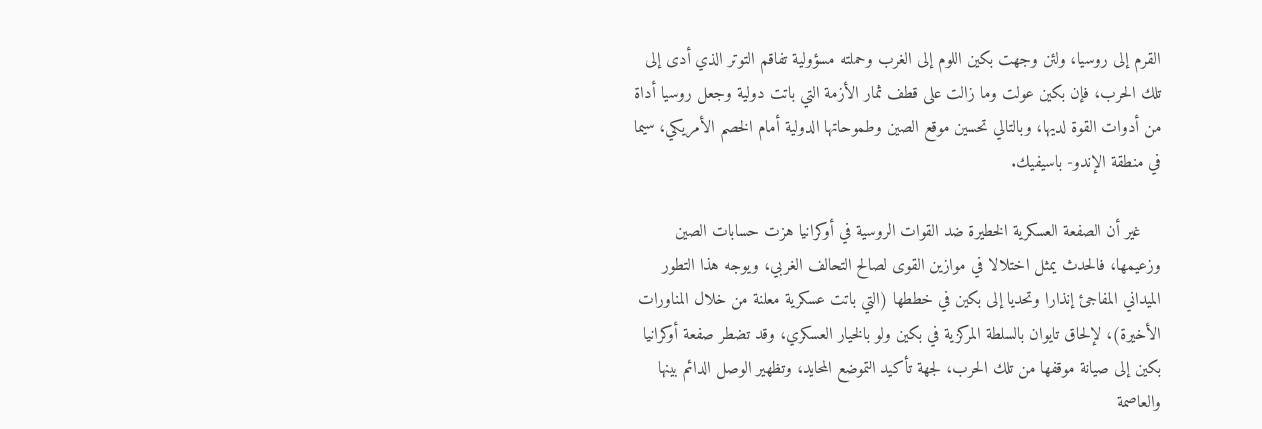القرم إلى روسيا، ولئن وجهت بكين اللوم إلى الغرب وحملته مسؤولية تفاقم التوتر الذي أدى إلى تلك الحرب، فإن بكين عولت وما زالت على قطف ثمار الأزمة التي باتت دولية وجعل روسيا أداة من أدوات القوة لديها، وبالتالي تحسين موقع الصين وطموحاتها الدولية أمام الخصم الأمريكي، سيما في منطقة الإندو- باسيفيك.

    غير أن الصفعة العسكرية الخطيرة ضد القوات الروسية في أوكرانيا هزت حسابات الصين وزعيمها، فالحدث يمثل اختلالا في موازين القوى لصالح التحالف الغربي، ويوجه هذا التطور الميداني المفاجئ إنذارا وتحديا إلى بكين في خططها (التي باتت عسكرية معلنة من خلال المناورات الأخيرة)، لإلحاق تايوان بالسلطة المركزية في بكين ولو بالخيار العسكري، وقد تضطر صفعة أوكرانيا بكين إلى صيانة موقفها من تلك الحرب، لجهة تأكيد التموضع المحايد، وتظهير الوصل الدائم بينها والعاصمة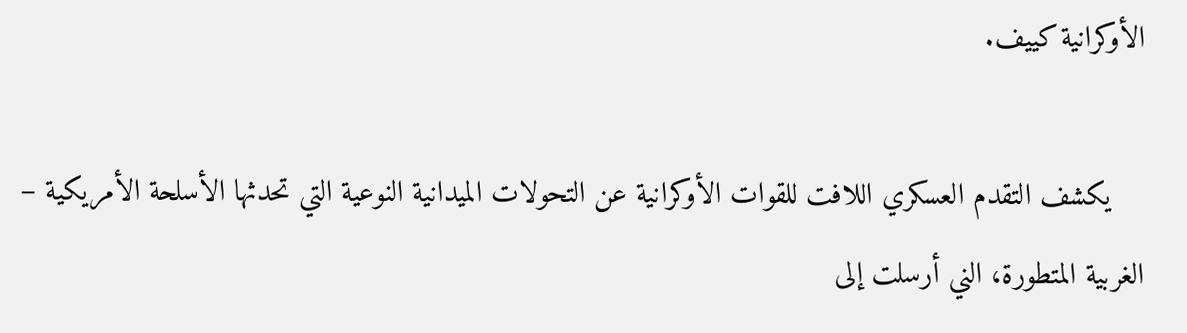الأوكرانية كييف.

    يكشف التقدم العسكري اللافت للقوات الأوكرانية عن التحولات الميدانية النوعية التي تحدثها الأسلحة الأمريكية – الغربية المتطورة، الني أرسلت إلى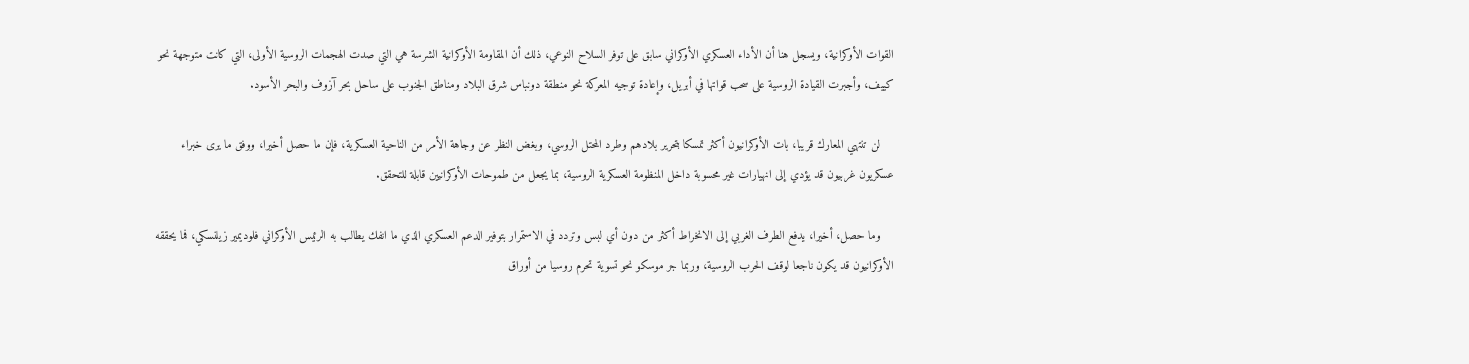القوات الأوكرانية، ويسجل هنا أن الأداء العسكري الأوكراني سابق على توفر السلاح النوعي، ذلك أن المقاومة الأوكرانية الشرسة هي التي صدت الهجمات الروسية الأولى، التي كانت متوجهة نحو كييف، وأجبرت القيادة الروسية على سحب قواتها في أبريل، وإعادة توجيه المعركة نحو منطقة دونباس شرق البلاد ومناطق الجنوب على ساحل بحر آزوف والبحر الأسود.

    لن تنتهي المعارك قريبا، بات الأوكرانيون أكثر تمسكا بتحرير بلادهم وطرد المحتل الروسي، وبغض النظر عن وجاهة الأمر من الناحية العسكرية، فإن ما حصل أخيرا، ووفق ما يرى خبراء عسكريون غربيون قد يؤدي إلى انهيارات غير محسوبة داخل المنظومة العسكرية الروسية، بما يجعل من طموحات الأوكرانيين قابلة للتحقق.

    وما حصل، أخيرا، يدفع الطرف الغربي إلى الانخراط أكثر من دون أي لبس وتردد في الاستمرار بتوفير الدعم العسكري الذي ما انفك يطالب به الرئيس الأوكراني فلوديمير زيلنسكي، فما يحققه الأوكرانيون قد يكون ناجعا لوقف الحرب الروسية، وربما جر موسكو نحو تسوية تحرم روسيا من أوراق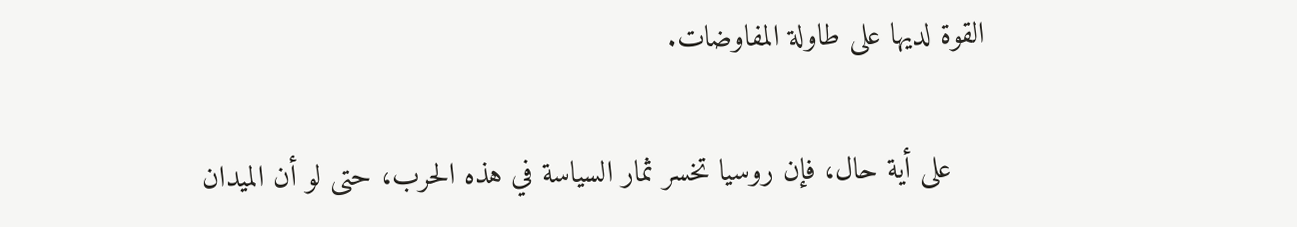القوة لديها على طاولة المفاوضات.

    على أية حال، فإن روسيا تخسر ثمار السياسة في هذه الحرب، حتى لو أن الميدان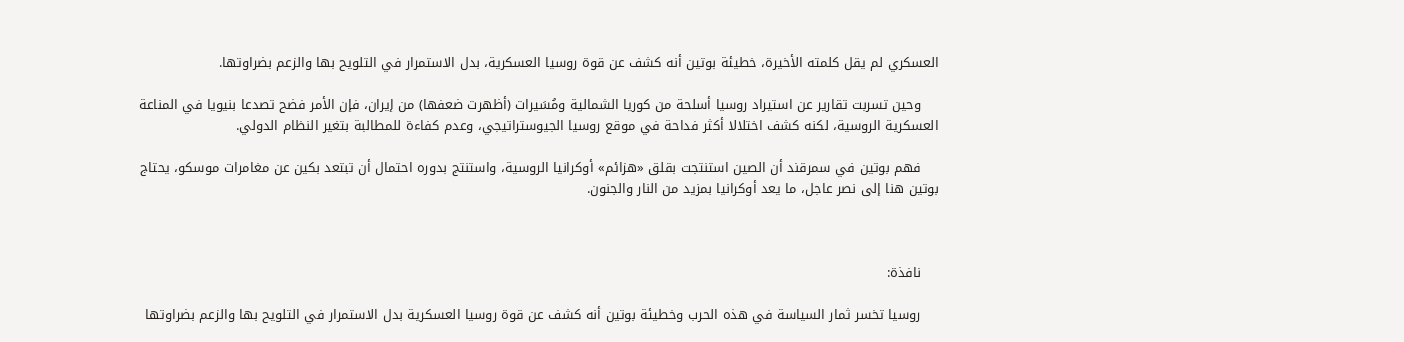العسكري لم يقل كلمته الأخيرة، خطيئة بوتين أنه كشف عن قوة روسيا العسكرية، بدل الاستمرار في التلويح بها والزعم بضراوتها.

    وحين تسربت تقارير عن استيراد روسيا أسلحة من كوريا الشمالية ومُسَيرات (أظهرت ضعفها) من إيران، فإن الأمر فضح تصدعا بنيويا في المناعة العسكرية الروسية، لكنه كشف اختلالا أكثر فداحة في موقع روسيا الجيوستراتيجي، وعدم كفاءة للمطالبة بتغير النظام الدولي.

    فهم بوتين في سمرقند أن الصين استنتجت بقلق «هزائم» أوكرانيا الروسية، واستنتج بدوره احتمال أن تبتعد بكين عن مغامرات موسكو، يحتاج بوتين هنا إلى نصر عاجل، ما يعد أوكرانيا بمزيد من النار والجنون.



    نافذة:

    روسيا تخسر ثمار السياسة في هذه الحرب وخطيئة بوتين أنه كشف عن قوة روسيا العسكرية بدل الاستمرار في التلويح بها والزعم بضراوتها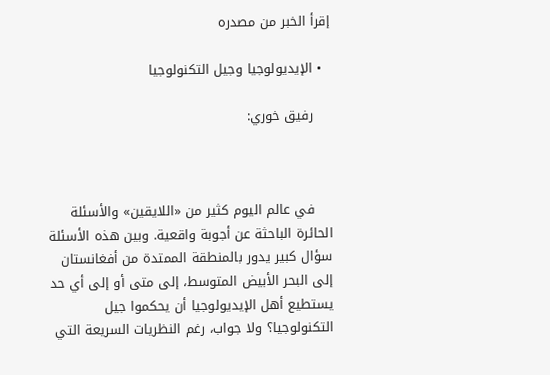إقرأ الخبر من مصدره

  • الإيديولوجيا وجيل التكنولوجيا

    رفيق خوري:



    في عالم اليوم كثير من «اللايقين» والأسئلة الحائرة الباحثة عن أجوبة واقعية. وبين هذه الأسئلة سؤال كبير يدور بالمنطقة الممتدة من أفغانستان إلى البحر الأبيض المتوسط، إلى متى أو إلى أي حد يستطيع أهل الإيديولوجيا أن يحكموا جيل التكنولوجيا؟ ولا جواب، رغم النظريات السريعة التي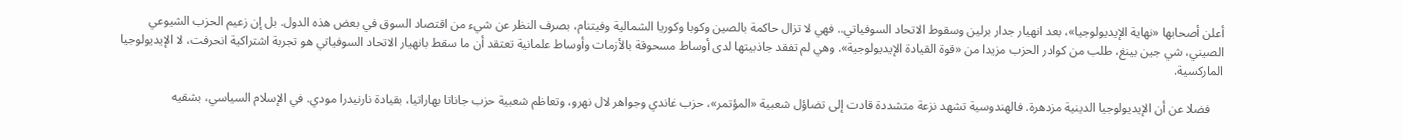أعلن أصحابها «نهاية الإيديولوجيا»، بعد انهيار جدار برلين وسقوط الاتحاد السوفياتي.. فهي لا تزال حاكمة بالصين وكوبا وكوريا الشمالية وفيتنام، بصرف النظر عن شيء من اقتصاد السوق في بعض هذه الدول. بل إن زعيم الحزب الشيوعي الصيني، شي جين بينغ، طلب من كوادر الحزب مزيدا من «قوة القيادة الإيديولوجية». وهي لم تفقد جاذبيتها لدى أوساط مسحوقة بالأزمات وأوساط علمانية تعتقد أن ما سقط بانهيار الاتحاد السوفياتي هو تجربة اشتراكية انحرفت، لا الإيديولوجيا الماركسية.

    فضلا عن أن الإيديولوجيا الدينية مزدهرة. فالهندوسية تشهد نزعة متشددة قادت إلى تضاؤل شعبية «المؤتمر»، حزب غاندي وجواهر لال نهرو، وتعاظم شعبية حزب جاناتا بهاراتيا، بقيادة نارنيدرا مودي. في الإسلام السياسي، بشقيه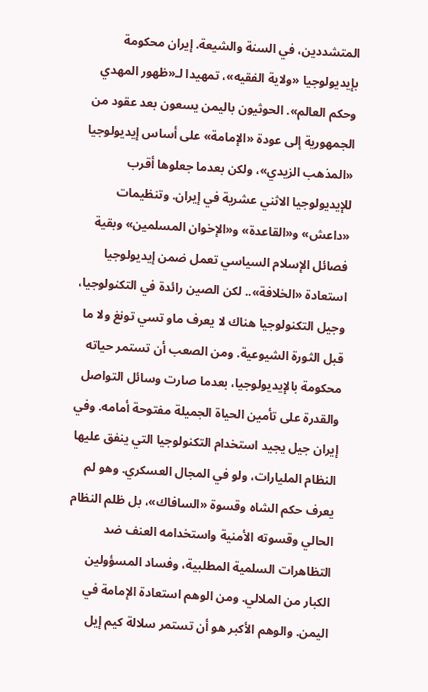المتشددين، في السنة والشيعة. إيران محكومة بإيديولوجيا «ولاية الفقيه»، تمهيدا لـ«ظهور المهدي وحكم العالم». الحوثيون باليمن يسعون بعد عقود من الجمهورية إلى عودة «الإمامة» على أساس إيديولوجيا «المذهب الزيدي»، ولكن بعدما جعلوها أقرب للإيديولوجيا الاثني عشرية في إيران. وتنظيمات «داعش» و«القاعدة» و«الإخوان المسلمين» وبقية فصائل الإسلام السياسي تعمل ضمن إيديولوجيا استعادة «الخلافة».. لكن الصين رائدة في التكنولوجيا، وجيل التكنولوجيا هناك لا يعرف ماو تسي تونغ ولا ما قبل الثورة الشيوعية. ومن الصعب أن تستمر حياته محكومة بالإيديولوجيا، بعدما صارت وسائل التواصل والقدرة على تأمين الحياة الجميلة مفتوحة أمامه. وفي إيران جيل يجيد استخدام التكنولوجيا التي ينفق عليها النظام المليارات، ولو في المجال العسكري. وهو لم يعرف حكم الشاه وقسوة «السافاك»، بل ظلم النظام الحالي وقسوته الأمنية واستخدامه العنف ضد التظاهرات السلمية المطلبية، وفساد المسؤولين الكبار من الملالي. ومن الوهم استعادة الإمامة في اليمن. والوهم الأكبر هو أن تستمر سلالة كيم إيل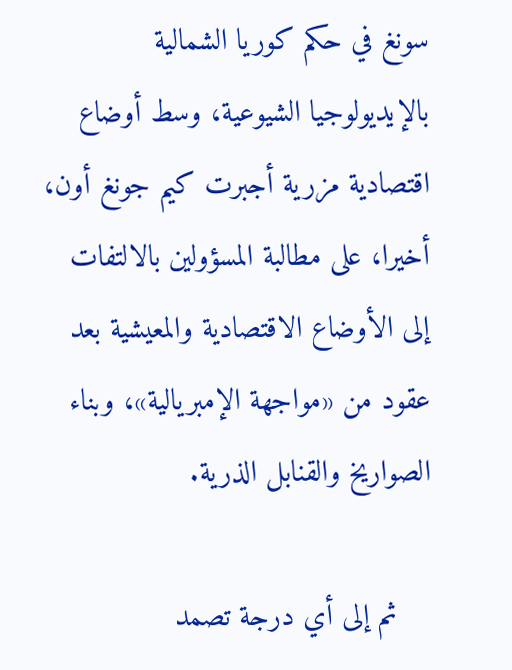سونغ في حكم كوريا الشمالية بالإيديولوجيا الشيوعية، وسط أوضاع اقتصادية مزرية أجبرت كيم جونغ أون، أخيرا، على مطالبة المسؤولين بالالتفات إلى الأوضاع الاقتصادية والمعيشية بعد عقود من «مواجهة الإمبريالية»، وبناء الصواريخ والقنابل الذرية.

    ثم إلى أي درجة تصمد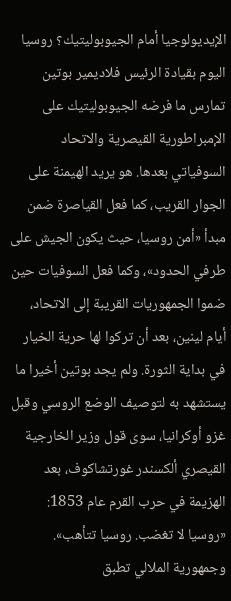الإيديولوجيا أمام الجيوبوليتيك؟ روسيا اليوم بقيادة الرئيس فلاديمير بوتين تمارس ما فرضه الجيوبوليتيك على الإمبراطورية القيصرية والاتحاد السوفياتي بعدها. هو يريد الهيمنة على الجوار القريب، كما فعل القياصرة ضمن مبدأ «أمن روسيا، حيث يكون الجيش على طرفي الحدود»، وكما فعل السوفيات حين ضموا الجمهوريات القريبة إلى الاتحاد، أيام لينين، بعد أن تركوا لها حرية الخيار في بداية الثورة. ولم يجد بوتين أخيرا ما يستشهد به لتوصيف الوضع الروسي وقبل غزو أوكرانيا، سوى قول وزير الخارجية القيصري ألكسندر غورتشاكوف، بعد الهزيمة في حرب القرم عام 1853: «روسيا لا تغضب. روسيا تتأهب». وجمهورية الملالي تطبق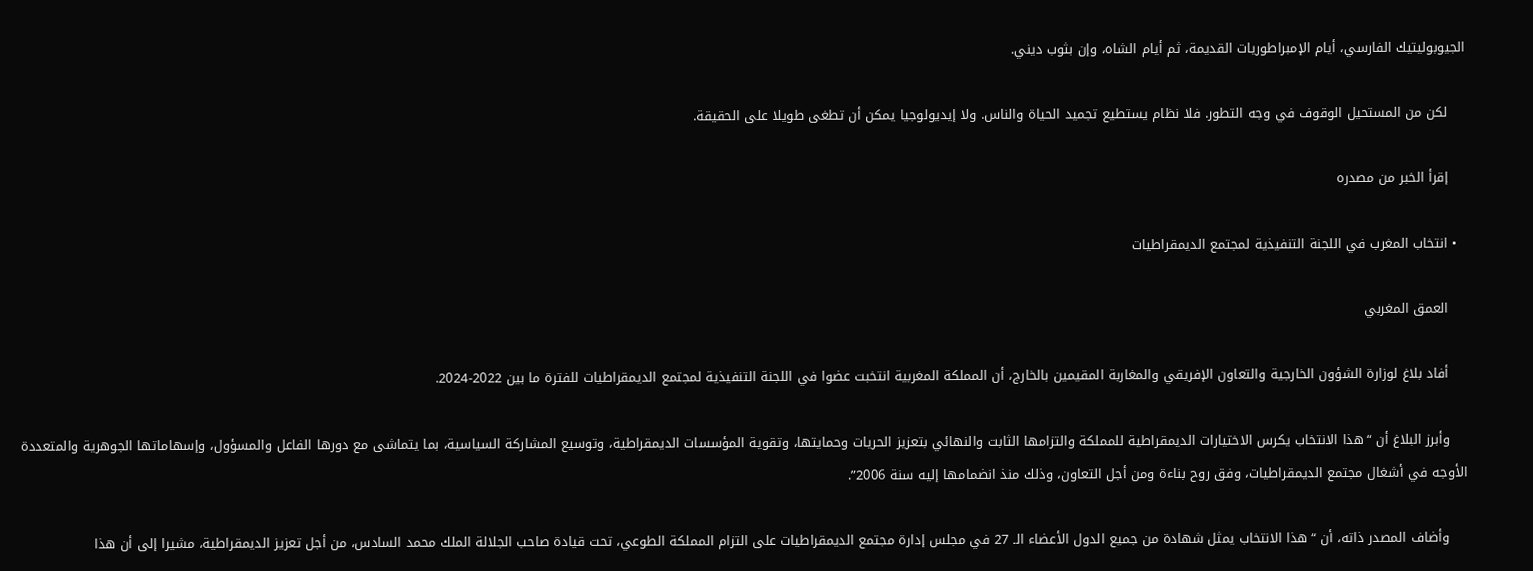الجيوبوليتيك الفارسي، أيام الإمبراطوريات القديمة، ثم أيام الشاه، وإن بثوب ديني.

    لكن من المستحيل الوقوف في وجه التطور. فلا نظام يستطيع تجميد الحياة والناس. ولا إيديولوجيا يمكن أن تطغى طويلا على الحقيقة.

    إقرأ الخبر من مصدره

  • انتخاب المغرب في اللجنة التنفيذية لمجتمع الديمقراطيات

    العمق المغربي

    أفاد بلاغ لوزارة الشؤون الخارجية والتعاون الإفريقي والمغاربة المقيمين بالخارج، أن المملكة المغربية انتخبت عضوا في اللجنة التنفيذية لمجتمع الديمقراطيات للفترة ما بين 2022-2024.

    وأبرز البلاغ أن “هذا الانتخاب يكرس الاختيارات الديمقراطية للمملكة والتزامها الثابت والنهائي بتعزيز الحريات وحمايتها، وتقوية المؤسسات الديمقراطية، وتوسيع المشاركة السياسية، بما يتماشى مع دورها الفاعل والمسؤول، وإسهاماتها الجوهرية والمتعددة الأوجه في أشغال مجتمع الديمقراطيات، وفق روح بناءة ومن أجل التعاون، وذلك منذ انضمامها إليه سنة 2006”.

    وأضاف المصدر ذاته، أن “هذا الانتخاب يمثل شهادة من جميع الدول الأعضاء الـ 27 في مجلس إدارة مجتمع الديمقراطيات على التزام المملكة الطوعي، تحت قيادة صاحب الجلالة الملك محمد السادس، من أجل تعزيز الديمقراطية، مشيرا إلى أن هذا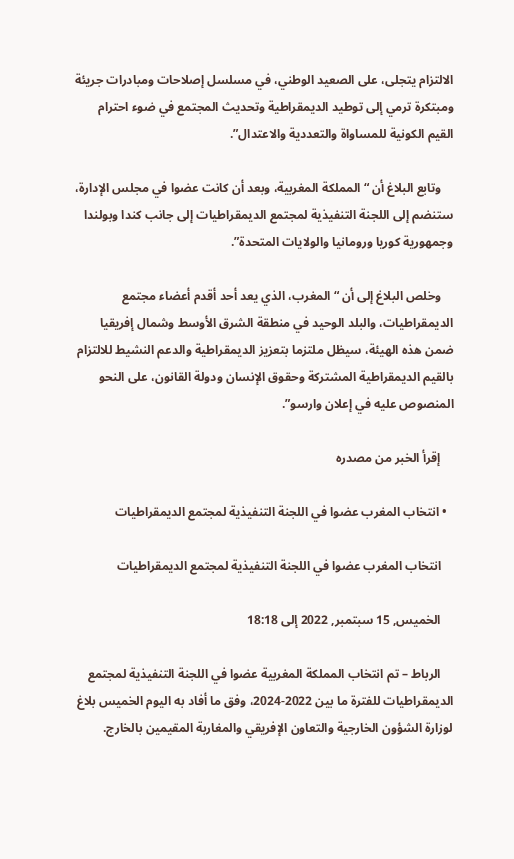الالتزام يتجلى، على الصعيد الوطني، في مسلسل إصلاحات ومبادرات جريئة ومبتكرة ترمي إلى توطيد الديمقراطية وتحديث المجتمع في ضوء احترام القيم الكونية للمساواة والتعددية والاعتدال”.

    وتابع البلاغ أن “المملكة المغربية، وبعد أن كانت عضوا في مجلس الإدارة، ستنضم إلى اللجنة التنفيذية لمجتمع الديمقراطيات إلى جانب كندا وبولندا وجمهورية كوريا ورومانيا والولايات المتحدة”.

    وخلص البلاغ إلى أن “المغرب، الذي يعد أحد أقدم أعضاء مجتمع الديمقراطيات، والبلد الوحيد في منطقة الشرق الأوسط وشمال إفريقيا ضمن هذه الهيئة، سيظل ملتزما بتعزيز الديمقراطية والدعم النشيط للالتزام بالقيم الديمقراطية المشتركة وحقوق الإنسان ودولة القانون، على النحو المنصوص عليه في إعلان وارسو”.

    إقرأ الخبر من مصدره

  • انتخاب المغرب عضوا في اللجنة التنفيذية لمجتمع الديمقراطيات

    انتخاب المغرب عضوا في اللجنة التنفيذية لمجتمع الديمقراطيات

    الخميس, 15 سبتمبر, 2022 إلى 18:18

    الرباط – تم انتخاب المملكة المغربية عضوا في اللجنة التنفيذية لمجتمع الديمقراطيات للفترة ما بين 2022-2024، وفق ما أفاد به اليوم الخميس بلاغ لوزارة الشؤون الخارجية والتعاون الإفريقي والمغاربة المقيمين بالخارج.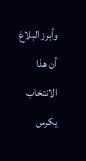وأبرز البلاغ أن هذا الانتخاب يكرس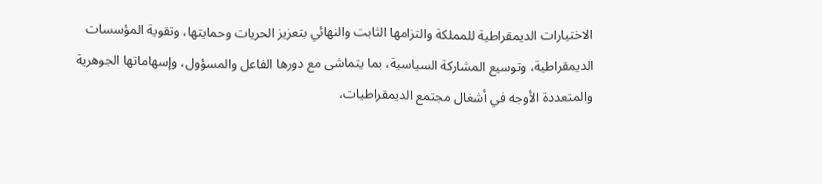الاختيارات الديمقراطية للمملكة والتزامها الثابت والنهائي بتعزيز الحريات وحمايتها، وتقوية المؤسسات الديمقراطية، وتوسيع المشاركة السياسية، بما يتماشى مع دورها الفاعل والمسؤول، وإسهاماتها الجوهرية والمتعددة الأوجه في أشغال مجتمع الديمقراطيات،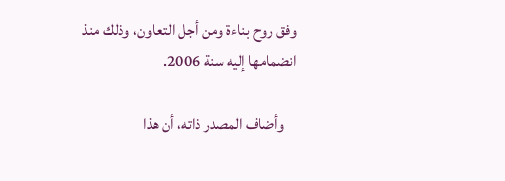وفق روح بناءة ومن أجل التعاون، وذلك منذ انضمامها إليه سنة 2006.

    وأضاف المصدر ذاته، أن هذا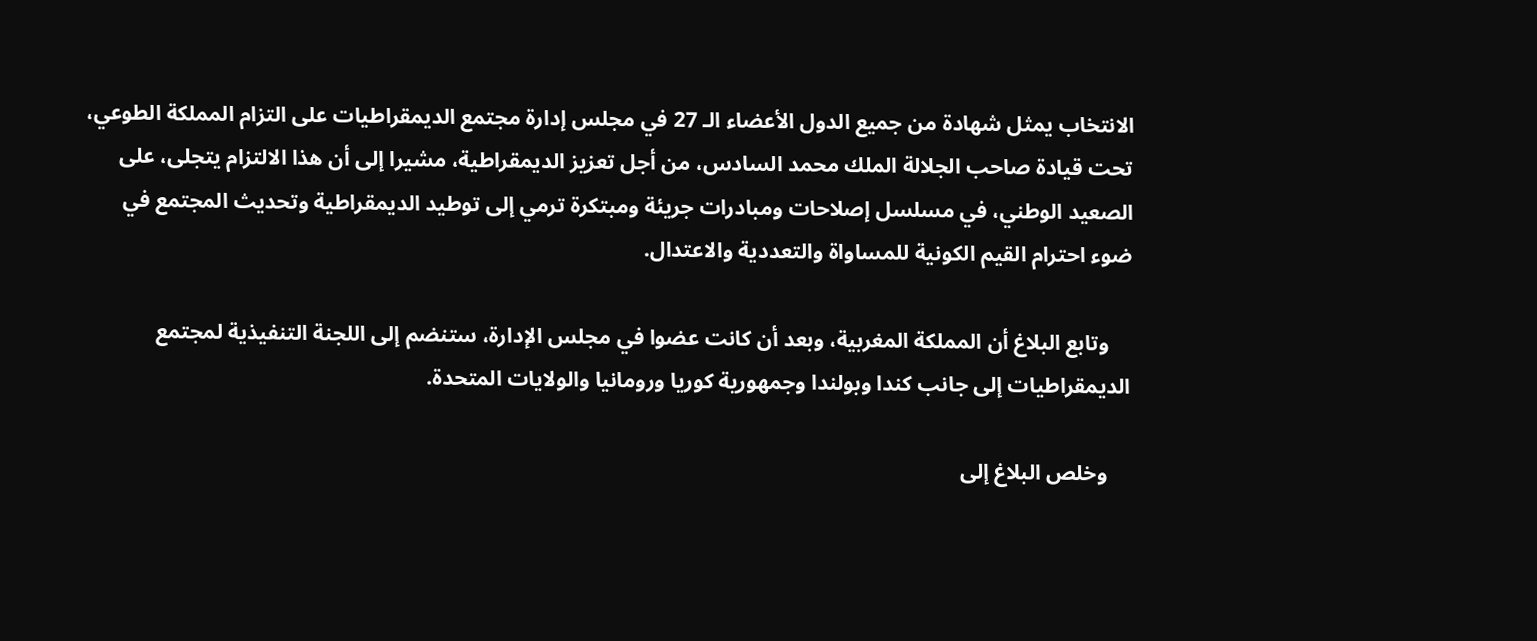الانتخاب يمثل شهادة من جميع الدول الأعضاء الـ 27 في مجلس إدارة مجتمع الديمقراطيات على التزام المملكة الطوعي، تحت قيادة صاحب الجلالة الملك محمد السادس، من أجل تعزيز الديمقراطية، مشيرا إلى أن هذا الالتزام يتجلى، على الصعيد الوطني، في مسلسل إصلاحات ومبادرات جريئة ومبتكرة ترمي إلى توطيد الديمقراطية وتحديث المجتمع في ضوء احترام القيم الكونية للمساواة والتعددية والاعتدال.

    وتابع البلاغ أن المملكة المغربية، وبعد أن كانت عضوا في مجلس الإدارة، ستنضم إلى اللجنة التنفيذية لمجتمع الديمقراطيات إلى جانب كندا وبولندا وجمهورية كوريا ورومانيا والولايات المتحدة.

    وخلص البلاغ إلى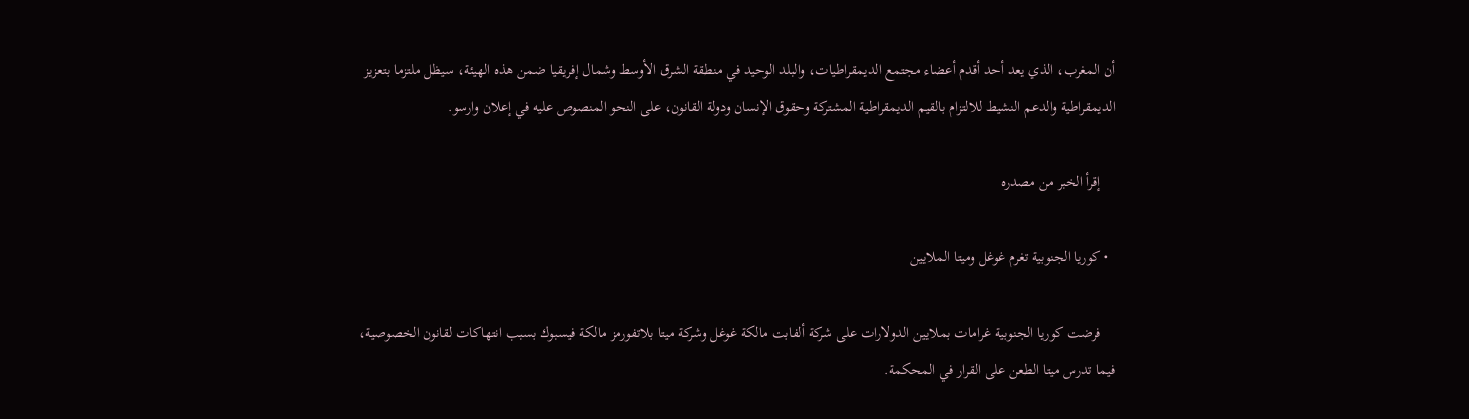أن المغرب، الذي يعد أحد أقدم أعضاء مجتمع الديمقراطيات، والبلد الوحيد في منطقة الشرق الأوسط وشمال إفريقيا ضمن هذه الهيئة، سيظل ملتزما بتعزيز الديمقراطية والدعم النشيط للالتزام بالقيم الديمقراطية المشتركة وحقوق الإنسان ودولة القانون، على النحو المنصوص عليه في إعلان وارسو.

    إقرأ الخبر من مصدره

  • كوريا الجنوبية تغرم غوغل وميتا الملايين

    فرضت كوريا الجنوبية غرامات بملايين الدولارات على شركة ألفابت مالكة غوغل وشركة ميتا بلاتفورمز مالكة فيسبوك بسبب انتهاكات لقانون الخصوصية، فيما تدرس ميتا الطعن على القرار في المحكمة.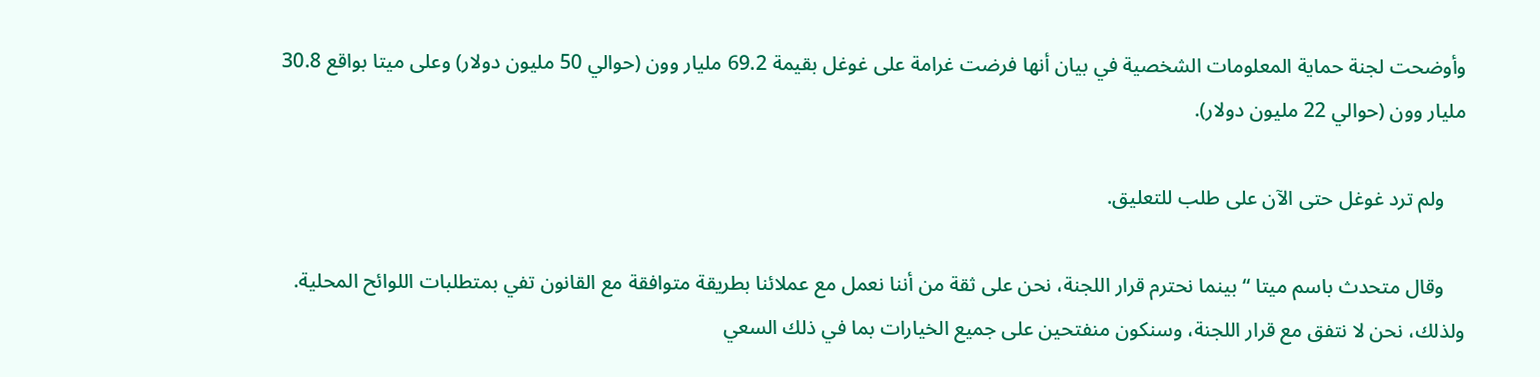وأوضحت لجنة حماية المعلومات الشخصية في بيان أنها فرضت غرامة على غوغل بقيمة 69.2 مليار وون (حوالي 50 مليون دولار) وعلى ميتا بواقع 30.8 مليار وون (حوالي 22 مليون دولار).

    ولم ترد غوغل حتى الآن على طلب للتعليق.

    وقال متحدث باسم ميتا “بينما نحترم قرار اللجنة، نحن على ثقة من أننا نعمل مع عملائنا بطريقة متوافقة مع القانون تفي بمتطلبات اللوائح المحلية. ولذلك، نحن لا نتفق مع قرار اللجنة، وسنكون منفتحين على جميع الخيارات بما في ذلك السعي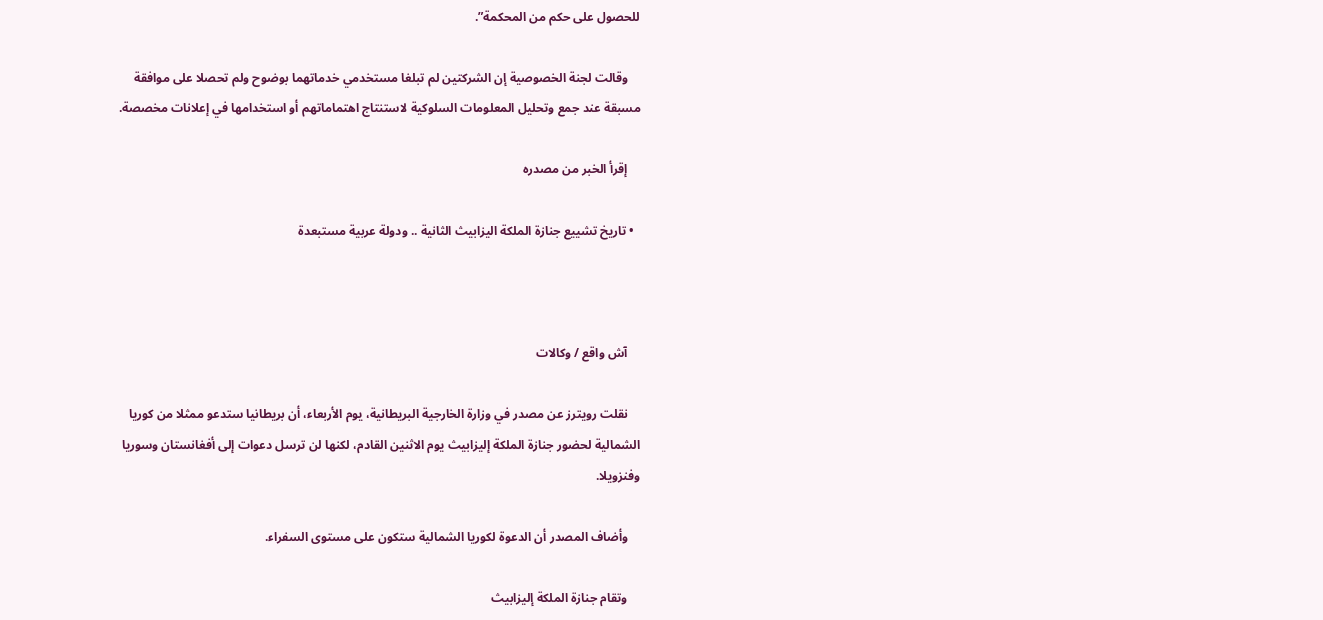للحصول على حكم من المحكمة”.

    وقالت لجنة الخصوصية إن الشركتين لم تبلغا مستخدمي خدماتهما بوضوح ولم تحصلا على موافقة مسبقة عند جمع وتحليل المعلومات السلوكية لاستنتاج اهتماماتهم أو استخدامها في إعلانات مخصصة.

    إقرأ الخبر من مصدره

  • تاريخ تشييع جنازة الملكة اليزابيث الثانية .. ودولة عربية مستبعدة



    آش واقع / وكالات

    نقلت رويترز عن مصدر في وزارة الخارجية البريطانية، يوم الأربعاء، أن بريطانيا ستدعو ممثلا من كوريا الشمالية لحضور جنازة الملكة إليزابيث يوم الاثنين القادم، لكنها لن ترسل دعوات إلى أفغانستان وسوريا وفنزويلا.

    وأضاف المصدر أن الدعوة لكوريا الشمالية ستكون على مستوى السفراء.

    وتقام جنازة الملكة إليزابيث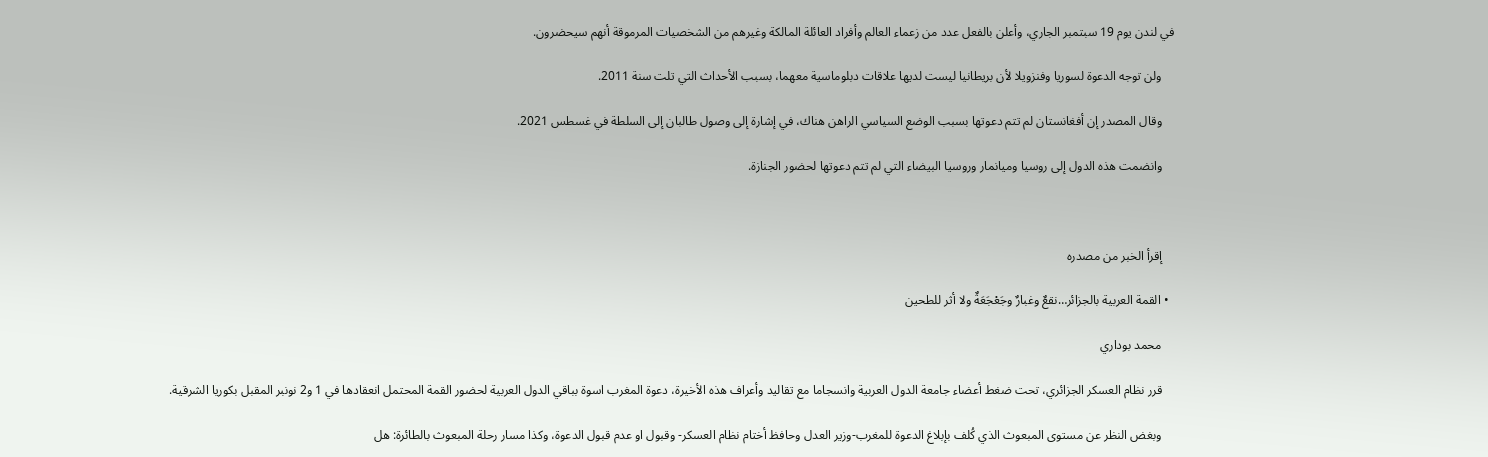في لندن يوم 19 سبتمبر الجاري، وأعلن بالفعل عدد من زعماء العالم وأفراد العائلة المالكة وغيرهم من الشخصيات المرموقة أنهم سيحضرون.

    ولن توجه الدعوة لسوريا وفنزويلا لأن بريطانيا ليست لديها علاقات دبلوماسية معهما، بسبب الأحداث التي تلت سنة 2011.

    وقال المصدر إن أفغانستان لم تتم دعوتها بسبب الوضع السياسي الراهن هناك، في إشارة إلى وصول طالبان إلى السلطة في غسطس 2021.

    وانضمت هذه الدول إلى روسيا وميانمار وروسيا البيضاء التي لم تتم دعوتها لحضور الجنازة.



    إقرأ الخبر من مصدره

  • القمة العربية بالجزائر…نقعٌ وغبارٌ وجَعْجَعَةٌ ولا أثر للطحين

    محمد بوداري

    قرر نظام العسكر الجزائري، تحت ضغط أعضاء جامعة الدول العربية وانسجاما مع تقاليد وأعراف هذه الأخيرة، دعوة المغرب اسوة بباقي الدول العربية لحضور القمة المحتمل انعقادها في 1 و2 نونبر المقبل بكوريا الشرقية.

    وبغض النظر عن مستوى المبعوث الذي كُلف بإبلاغ الدعوة للمغرب-وزير العدل وحافظ أختام نظام العسكر- وقبول او عدم قبول الدعوة، وكذا مسار رحلة المبعوث بالطائرة: هل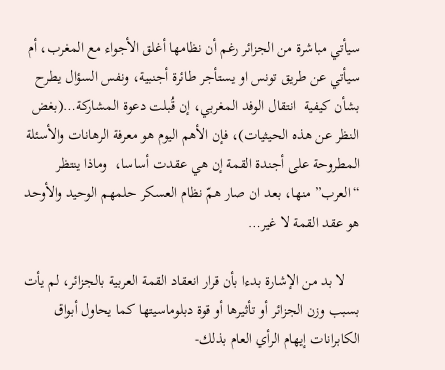سيأتي مباشرة من الجزائر رغم أن نظامها أغلق الأجواء مع المغرب، أم سيأتي عن طريق تونس او يستأجر طائرة أجنبية، ونفس السؤال يطرح بشأن كيفية  انتقال الوفد المغربي، إن قُبلت دعوة المشاركة…(بغض النظر عن هذه الحيثيات)، فإن الأهم اليوم هو معرفة الرهانات والأسئلة المطروحة على أجندة القمة إن هي عقدت أساسا،  وماذا ينتظر “العرب” منها، بعد ان صار همّ نظام العسكر حلمهم الوحيد والأوحد هو عقد القمة لا غير…

    لا بد من الإشارة بدءا بأن قرار انعقاد القمة العربية بالجزائر، لم يأت بسبب وزن الجزائر أو تأثيرها أو قوة دبلوماسيتها كما يحاول أبواق الكابرانات إيهام الرأي العام بذلك-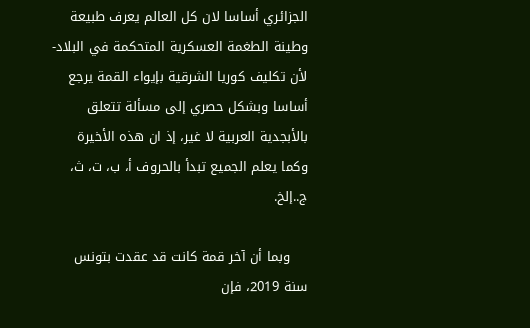الجزائري أساسا لان كل العالم يعرف طبيعة وطينة الطغمة العسكرية المتحكمة في البلاد- لأن تكليف كوريا الشرقية بإيواء القمة يرجع أساسا وبشكل حصري إلى مسألة تتعلق بالأبجدية العربية لا غير، إذ ان هذه الأخيرة وكما يعلم الجميع تبدأ بالحروف أ، ب، ت، ث، ج..إلخ.

    وبما أن آخر قمة كانت قد عقدت بتونس سنة 2019، فإن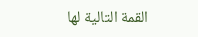القمة التالية لها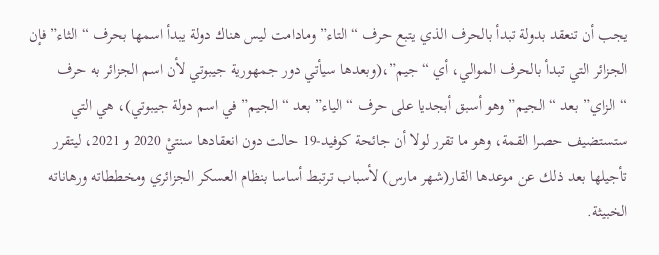يجب أن تنعقد بدولة تبدأ بالحرف الذي يتبع حرف “التاء” ومادامت ليس هناك دولة يبدأ اسمها بحرف “الثاء” فإن الجزائر التي تبدأ بالحرف الموالي، أي “جيم”،(وبعدها سيأتي دور جمهورية جيبوتي لأن اسم الجزائر به حرف “الزاي” بعد “الجيم” وهو أسبق أبجديا على حرف “الياء” بعد “الجيم” في اسم دولة جيبوتي)، هي التي ستستضيف حصرا القمة، وهو ما تقرر لولا أن جائحة كوفيد-19 حالت دون انعقادها سنتيْ 2020 و 2021، ليتقرر تأجيلها بعد ذلك عن موعدها القار(شهر مارس) لأسباب ترتبط أساسا بنظام العسكر الجزائري ومخططاته ورهاناته الخبيثة.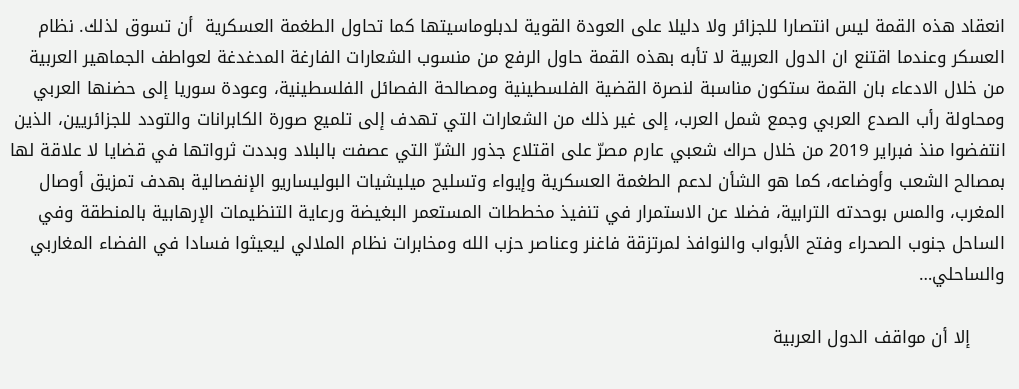انعقاد هذه القمة ليس انتصارا للجزائر ولا دليلا على العودة القوية لدبلوماسيتها كما تحاول الطغمة العسكرية  أن تسوق لذلك. نظام العسكر وعندما اقتنع ان الدول العربية لا تأبه بهذه القمة حاول الرفع من منسوب الشعارات الفارغة المدغدغة لعواطف الجماهير العربية من خلال الادعاء بان القمة ستكون مناسبة لنصرة القضية الفلسطينية ومصالحة الفصائل الفلسطينية، وعودة سوريا إلى حضنها العربي ومحاولة رأب الصدع العربي وجمع شمل العرب، إلى غير ذلك من الشعارات التي تهدف إلى تلميع صورة الكابرانات والتودد للجزائريين، الذين انتفضوا منذ فبراير 2019 من خلال حراك شعبي عارم مصرّ على اقتلاع جذور الشرّ التي عصفت بالبلاد وبددت ثرواتها في قضايا لا علاقة لها بمصالح الشعب وأوضاعه، كما هو الشأن لدعم الطغمة العسكرية وإيواء وتسليح ميليشيات البوليساريو الإنفصالية بهدف تمزيق أوصال المغرب، والمس بوحدته الترابية، فضلا عن الاستمرار في تنفيذ مخططات المستعمر البغيضة ورعاية التنظيمات الإرهابية بالمنطقة وفي الساحل جنوب الصحراء وفتح الأبواب والنوافذ لمرتزقة فاغنر وعناصر حزب الله ومخابرات نظام الملالي ليعيثوا فسادا في الفضاء المغاربي والساحلي…

      إلا أن مواقف الدول العربية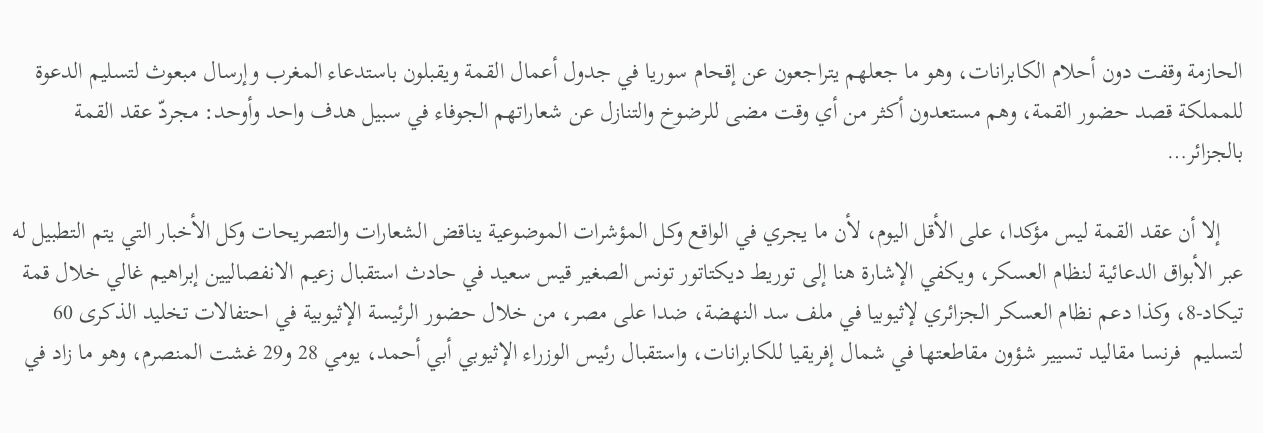الحازمة وقفت دون أحلام الكابرانات، وهو ما جعلهم يتراجعون عن إقحام سوريا في جدول أعمال القمة ويقبلون باستدعاء المغرب وإرسال مبعوث لتسليم الدعوة للمملكة قصد حضور القمة، وهم مستعدون أكثر من أي وقت مضى للرضوخ والتنازل عن شعاراتهم الجوفاء في سبيل هدف واحد وأوحد: مجردّ عقد القمة بالجزائر…

    إلا أن عقد القمة ليس مؤكدا، على الأقل اليوم، لأن ما يجري في الواقع وكل المؤشرات الموضوعية يناقض الشعارات والتصريحات وكل الأخبار التي يتم التطبيل له عبر الأبواق الدعائية لنظام العسكر، ويكفي الإشارة هنا إلى توريط ديكتاتور تونس الصغير قيس سعيد في حادث استقبال زعيم الانفصاليين إبراهيم غالي خلال قمة تيكاد-8، وكذا دعم نظام العسكر الجزائري لإثيوبيا في ملف سد النهضة، ضدا على مصر، من خلال حضور الرئيسة الإثيوبية في احتفالات تخليد الذكرى 60 لتسليم  فرنسا مقاليد تسيير شؤون مقاطعتها في شمال إفريقيا للكابرانات، واستقبال رئيس الوزراء الإثيوبي أبي أحمد، يومي 28 و29 غشت المنصرم، وهو ما زاد في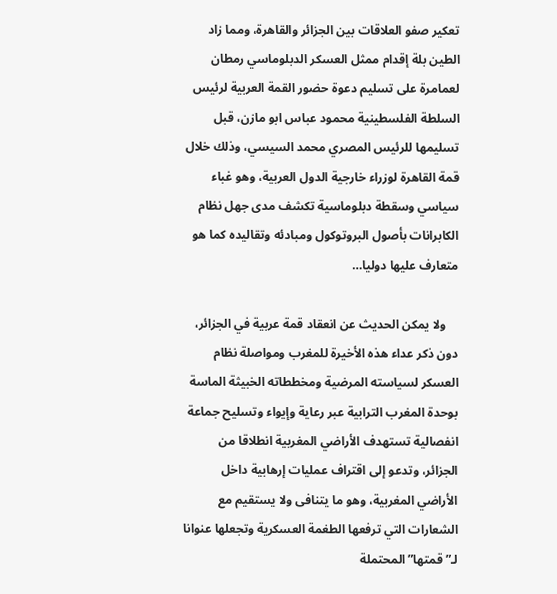تعكير صفو العلاقات بين الجزائر والقاهرة، ومما زاد الطين بلة إقدام ممثل العسكر الدبلوماسي رمطان لعمامرة على تسليم دعوة حضور القمة العربية لرئيس السلطة الفلسطينية محمود عباس ابو مازن، قبل تسليمها للرئيس المصري محمد السيسي، وذلك خلال قمة القاهرة لوزراء خارجية الدول العربية، وهو غباء سياسي وسقطة دبلوماسية تكشف مدى جهل نظام الكابرانات بأصول البروتوكول ومبادئه وتقاليده كما هو متعارف عليها دوليا…

    ولا يمكن الحديث عن انعقاد قمة عربية في الجزائر، دون ذكر عداء هذه الأخيرة للمغرب ومواصلة نظام العسكر لسياسته المرضية ومخططاته الخبيثة الماسة بوحدة المغرب الترابية عبر رعاية وإيواء وتسليح جماعة انفصالية تستهدف الأراضي المغربية انطلاقا من الجزائر، وتدعو إلى اقتراف عمليات إرهابية داخل الأراضي المغربية، وهو ما يتنافى ولا يستقيم مع الشعارات التي ترفعها الطغمة العسكرية وتجعلها عنوانا لـ”قمتها” المحتملة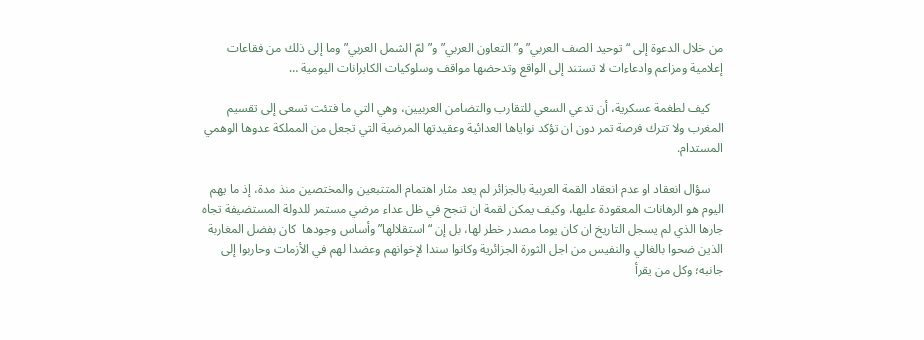من خلال الدعوة إلى “توحيد الصف العربي” و”التعاون العربي” و”لمّ الشمل العربي” وما إلى ذلك من فقاعات إعلامية ومزاعم وادعاءات لا تستند إلى الواقع وتدحضها مواقف وسلوكيات الكابرانات اليومية …

    كيف لطغمة عسكرية، أن تدعي السعي للتقارب والتضامن العربيين، وهي التي ما فتئت تسعى إلى تقسيم المغرب ولا تترك فرصة تمر دون ان تؤكد نواياها العدائية وعقيدتها المرضية التي تجعل من المملكة عدوها الوهمي المستدام.

    سؤال انعقاد او عدم انعقاد القمة العربية بالجزائر لم يعد مثار اهتمام المتتبعين والمختصين منذ مدة، إذ ما يهم اليوم هو الرهانات المعقودة عليها، وكيف يمكن لقمة ان تنجح في ظل عداء مرضي مستمر للدولة المستضيفة تجاه جارها الذي لم يسجل التاريخ ان كان يوما مصدر خطر لها، بل إن “استقلالها” وأساس وجودها  كان بفضل المغاربة الذين ضحوا بالغالي والنفيس من اجل الثورة الجزائرية وكانوا سندا لإخوانهم وعضدا لهم في الأزمات وحاربوا إلى جانبه؛ وكل من يقرأ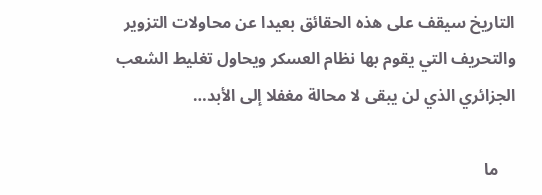التاريخ سيقف على هذه الحقائق بعيدا عن محاولات التزوير والتحريف التي يقوم بها نظام العسكر ويحاول تغليط الشعب الجزائري الذي لن يبقى لا محالة مغفلا إلى الأبد…

    ما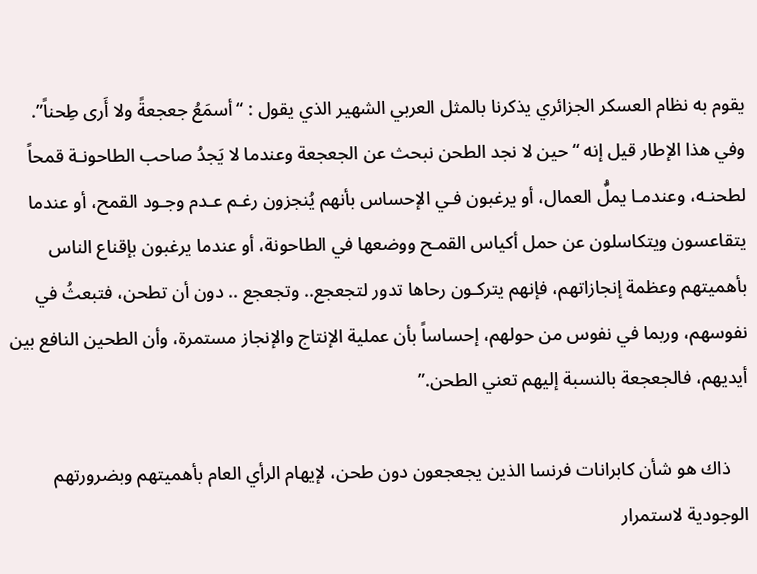يقوم به نظام العسكر الجزائري يذكرنا بالمثل العربي الشهير الذي يقول : “أسمَعُ جعجعةً ولا أَرى طِحناً”. وفي هذا الإطار قيل إنه “حين لا نجد الطحن نبحث عن الجعجعة وعندما لا يَجدُ صاحب الطاحونـة قمحاً لطحنـه، وعندمـا يملُّ العمال، أو يرغبون فـي الإحساس بأنهم يُنجزون رغـم عـدم وجـود القمح، أو عندما يتقاعسون ويتكاسلون عن حمل أكياس القمـح ووضعها في الطاحونة، أو عندما يرغبون بإقناع الناس بأهميتهم وعظمة إنجازاتهم، فإنهم يتركـون رحاها تدور لتجعجع.. وتجعجع .. دون أن تطحن، فتبعثُ في نفوسهم، وربما في نفوس من حولهم، إحساساً بأن عملية الإنتاج والإنجاز مستمرة، وأن الطحين النافع بين أيديهم، فالجعجعة بالنسبة إليهم تعني الطحن.”

    ذاك هو شأن كابرانات فرنسا الذين يجعجعون دون طحن، لإيهام الرأي العام بأهميتهم وبضرورتهم الوجودية لاستمرار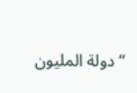“دولة المليون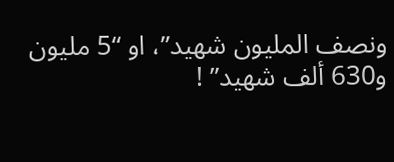ونصف المليون شهيد”، او “5 مليون و630 ألف شهيد” !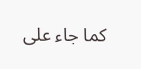كما جاء على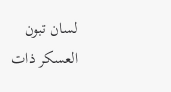لسان تبون العسكر ذات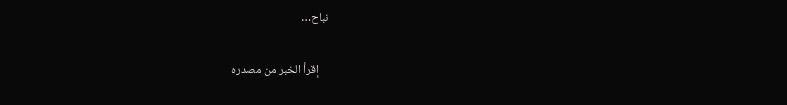نباح…

    إقرأ الخبر من مصدره